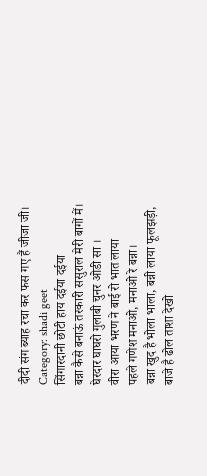दीदी संग ब्याह रचा कर फस गए हैं जीजा जी।
Category: shadi geet
सिंगारदानी छोटी हाय दईया दईया
बन्ना कैसे बनाऊं तरकारी ससुराल मेरी बागों में।
घेरदार घाघरो गुलाबी चुनर ओडी सा ।
वीरा आया भरण ने बाई रो भात लाया
पहले गणेश मनाओ, मनाओ रे बन्ना।
बन्ना खुद है भोला भाला, बन्नी लाया फूलझड़ी,
बाजे है ढोल ताशा देखो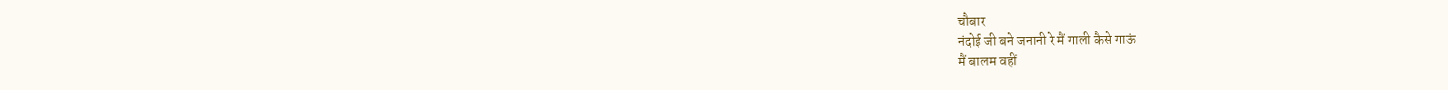चौबार
नंदोई जी बने जनानी रे मैं गाली कैसे गाऊं
मैं बालम वहीं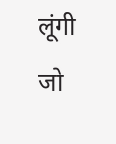लूंगी जो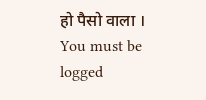हो पैसो वाला ।
You must be logged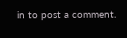in to post a comment.